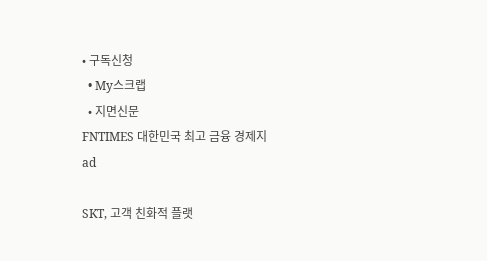• 구독신청
  • My스크랩
  • 지면신문
FNTIMES 대한민국 최고 금융 경제지
ad

SKT, 고객 친화적 플랫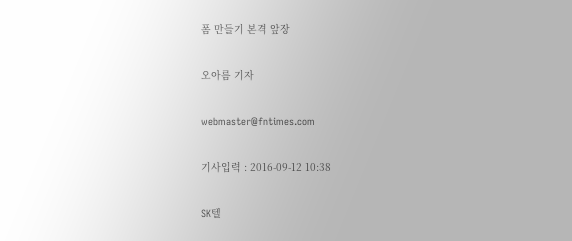폼 만들기 본격 앞장

오아름 기자

webmaster@fntimes.com

기사입력 : 2016-09-12 10:38

SK텔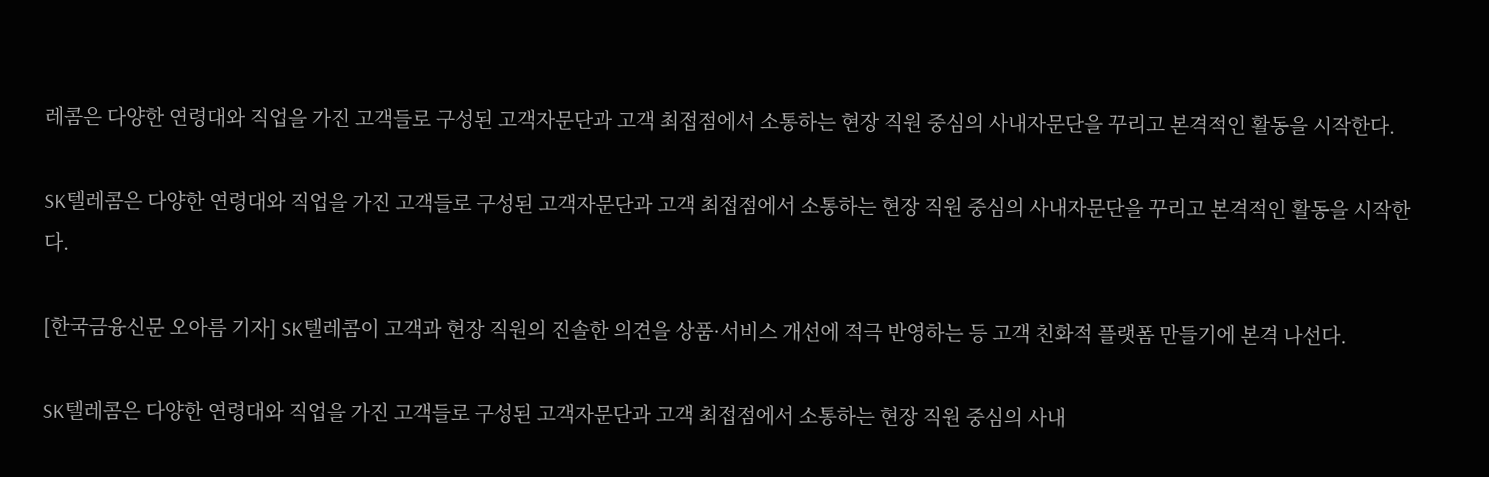레콤은 다양한 연령대와 직업을 가진 고객들로 구성된 고객자문단과 고객 최접점에서 소통하는 현장 직원 중심의 사내자문단을 꾸리고 본격적인 활동을 시작한다.

SK텔레콤은 다양한 연령대와 직업을 가진 고객들로 구성된 고객자문단과 고객 최접점에서 소통하는 현장 직원 중심의 사내자문단을 꾸리고 본격적인 활동을 시작한다.

[한국금융신문 오아름 기자] SK텔레콤이 고객과 현장 직원의 진솔한 의견을 상품·서비스 개선에 적극 반영하는 등 고객 친화적 플랫폼 만들기에 본격 나선다.

SK텔레콤은 다양한 연령대와 직업을 가진 고객들로 구성된 고객자문단과 고객 최접점에서 소통하는 현장 직원 중심의 사내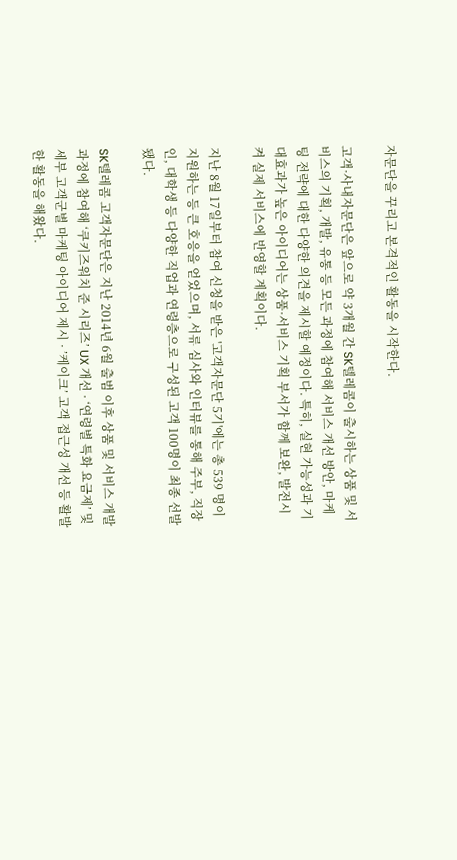자문단을 꾸리고 본격적인 활동을 시작한다.

고객·사내자문단은 앞으로 약 3개월 간 SK텔레콤이 출시하는 상품 및 서비스의 기획, 개발, 유통 등 모든 과정에 참여해 서비스 개선 방안, 마케팅 전략에 대한 다양한 의견을 제시할 예정이다. 특히, 실현 가능성과 기대효과가 높은 아이디어는 상품·서비스 기획 부서가 함께 보완, 발전시켜 실제 서비스에 반영할 계획이다.

지난 8월 17일부터 참여 신청을 받은 '고객자문단 5기'에는 총 539 명이 지원하는 등 큰 호응을 얻었으며, 서류 심사와 인터뷰를 통해 주부, 직장인, 대학생 등 다양한 직업과 연령층으로 구성된 고객 100명이 최종 선발됐다.

SK텔레콤 고객자문단은 지난 2014년 6월 출범 이후 상품 및 서비스 개발 과정에 참여해 ‘쿠키즈워치 준 시리즈’ UX 개선 · ‘연령별 특화 요금제’ 및 세부 고객군별 마케팅 아이디어 제시 · ’케이크’ 고객 접근성 개선 등 활발한 활동을 해왔다.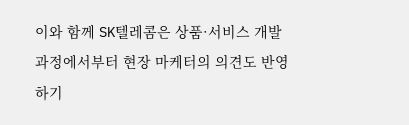이와 함께 SK텔레콤은 상품·서비스 개발 과정에서부터 현장 마케터의 의견도 반영하기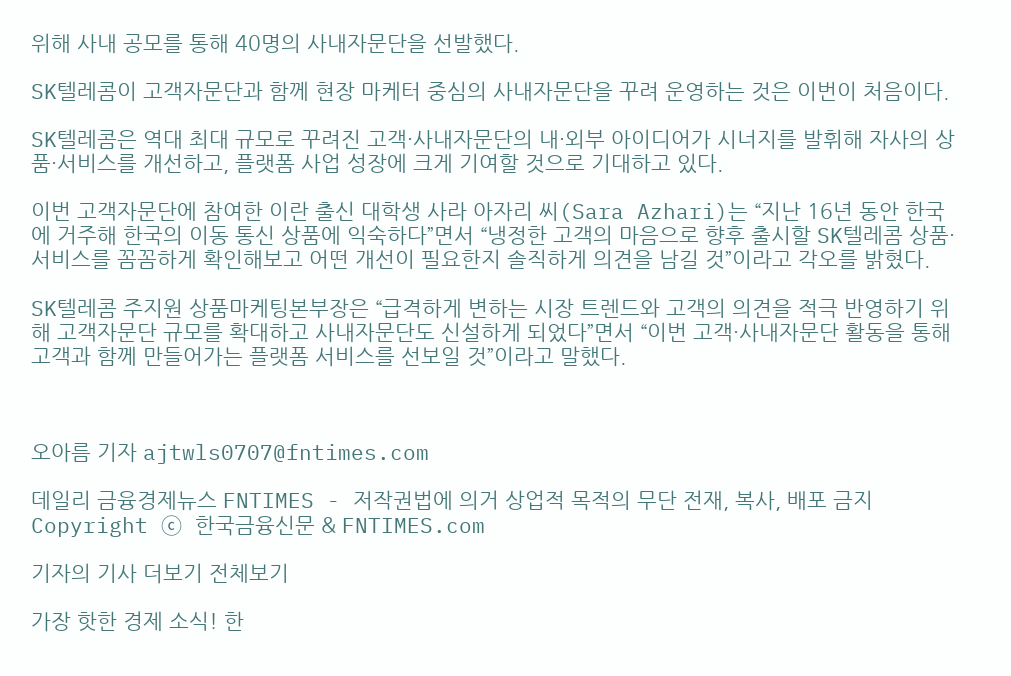위해 사내 공모를 통해 40명의 사내자문단을 선발했다.

SK텔레콤이 고객자문단과 함께 현장 마케터 중심의 사내자문단을 꾸려 운영하는 것은 이번이 처음이다.

SK텔레콤은 역대 최대 규모로 꾸려진 고객·사내자문단의 내·외부 아이디어가 시너지를 발휘해 자사의 상품·서비스를 개선하고, 플랫폼 사업 성장에 크게 기여할 것으로 기대하고 있다.

이번 고객자문단에 참여한 이란 출신 대학생 사라 아자리 씨(Sara Azhari)는 “지난 16년 동안 한국에 거주해 한국의 이동 통신 상품에 익숙하다”면서 “냉정한 고객의 마음으로 향후 출시할 SK텔레콤 상품·서비스를 꼼꼼하게 확인해보고 어떤 개선이 필요한지 솔직하게 의견을 남길 것”이라고 각오를 밝혔다.

SK텔레콤 주지원 상품마케팅본부장은 “급격하게 변하는 시장 트렌드와 고객의 의견을 적극 반영하기 위해 고객자문단 규모를 확대하고 사내자문단도 신설하게 되었다”면서 “이번 고객·사내자문단 활동을 통해 고객과 함께 만들어가는 플랫폼 서비스를 선보일 것”이라고 말했다.



오아름 기자 ajtwls0707@fntimes.com

데일리 금융경제뉴스 FNTIMES - 저작권법에 의거 상업적 목적의 무단 전재, 복사, 배포 금지
Copyright ⓒ 한국금융신문 & FNTIMES.com

기자의 기사 더보기 전체보기

가장 핫한 경제 소식! 한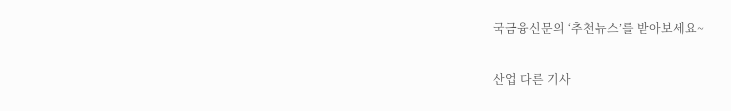국금융신문의 ‘추천뉴스’를 받아보세요~

산업 다른 기사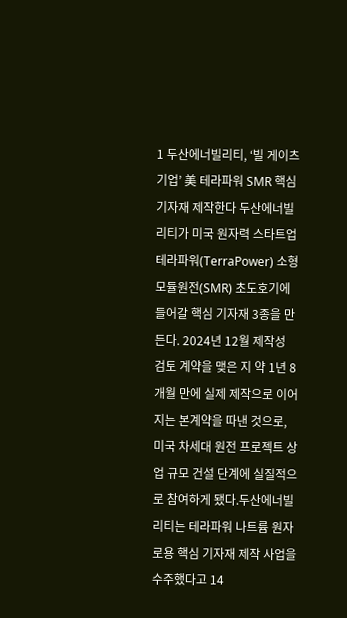1 두산에너빌리티, ‘빌 게이츠 기업’ 美 테라파워 SMR 핵심 기자재 제작한다 두산에너빌리티가 미국 원자력 스타트업 테라파워(TerraPower) 소형모듈원전(SMR) 초도호기에 들어갈 핵심 기자재 3종을 만든다. 2024년 12월 제작성 검토 계약을 맺은 지 약 1년 8개월 만에 실제 제작으로 이어지는 본계약을 따낸 것으로, 미국 차세대 원전 프로젝트 상업 규모 건설 단계에 실질적으로 참여하게 됐다.두산에너빌리티는 테라파워 나트륨 원자로용 핵심 기자재 제작 사업을 수주했다고 14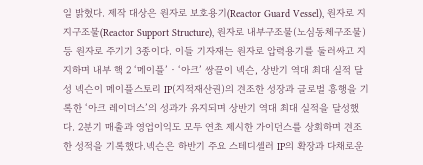일 밝혔다. 제작 대상은 원자로 보호용기(Reactor Guard Vessel), 원자로 지지구조물(Reactor Support Structure), 원자로 내부구조물(노심동체구조물) 등 원자로 주기기 3종이다. 이들 기자재는 원자로 압력용기를 둘러싸고 지지하며 내부 핵 2 ‘메이플’‧‘아크’ 쌍끌이 넥슨, 상반기 역대 최대 실적 달성 넥슨이 메이플스토리 IP(지적재산권)의 견조한 성장과 글로벌 흥행을 기록한 ‘아크 레이더스’의 성과가 유지되며 상반기 역대 최대 실적을 달성했다. 2분기 매출과 영업이익도 모두 연초 제시한 가이던스를 상회하며 견조한 성적을 기록했다.넥슨은 하반기 주요 스테디셀러 IP의 확장과 다채로운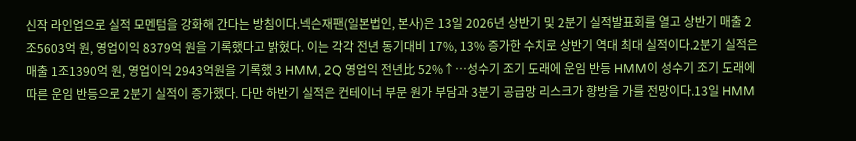신작 라인업으로 실적 모멘텀을 강화해 간다는 방침이다.넥슨재팬(일본법인, 본사)은 13일 2026년 상반기 및 2분기 실적발표회를 열고 상반기 매출 2조5603억 원, 영업이익 8379억 원을 기록했다고 밝혔다. 이는 각각 전년 동기대비 17%, 13% 증가한 수치로 상반기 역대 최대 실적이다.2분기 실적은 매출 1조1390억 원, 영업이익 2943억원을 기록했 3 HMM, 2Q 영업익 전년比 52%↑…성수기 조기 도래에 운임 반등 HMM이 성수기 조기 도래에 따른 운임 반등으로 2분기 실적이 증가했다. 다만 하반기 실적은 컨테이너 부문 원가 부담과 3분기 공급망 리스크가 향방을 가를 전망이다.13일 HMM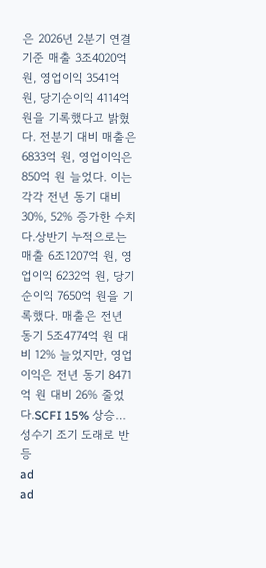은 2026년 2분기 연결 기준 매출 3조4020억 원, 영업이익 3541억 원, 당기순이익 4114억 원을 기록했다고 밝혔다. 전분기 대비 매출은 6833억 원, 영업이익은 850억 원 늘었다. 이는 각각 전년 동기 대비 30%, 52% 증가한 수치다.상반기 누적으로는 매출 6조1207억 원, 영업이익 6232억 원, 당기순이익 7650억 원을 기록했다. 매출은 전년 동기 5조4774억 원 대비 12% 늘었지만, 영업이익은 전년 동기 8471억 원 대비 26% 줄었다.SCFI 15% 상승…성수기 조기 도래로 반등
ad
ad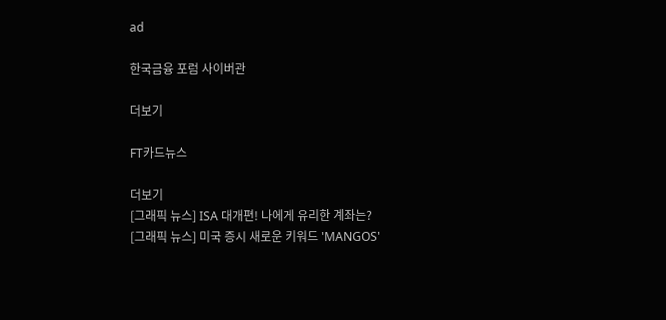ad

한국금융 포럼 사이버관

더보기

FT카드뉴스

더보기
[그래픽 뉴스] ISA 대개편! 나에게 유리한 계좌는?
[그래픽 뉴스] 미국 증시 새로운 키워드 'MANGOS'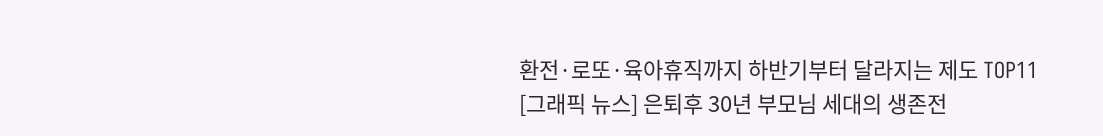환전·로또·육아휴직까지 하반기부터 달라지는 제도 TOP11
[그래픽 뉴스] 은퇴후 30년 부모님 세대의 생존전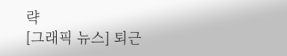략
[그래픽 뉴스] 퇴근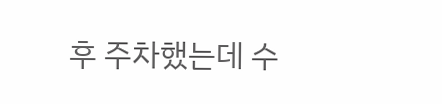후 주차했는데 수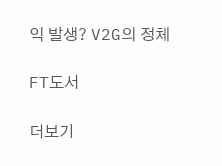익 발생? V2G의 정체

FT도서

더보기